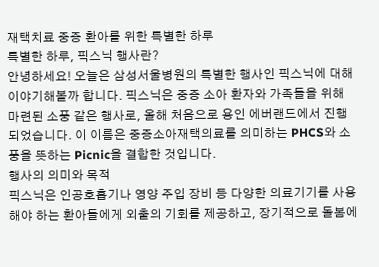재택치료 중증 환아를 위한 특별한 하루
특별한 하루, 픽스닉 행사란?
안녕하세요! 오늘은 삼성서울병원의 특별한 행사인 픽스닉에 대해 이야기해볼까 합니다. 픽스닉은 중증 소아 환자와 가족들을 위해 마련된 소풍 같은 행사로, 올해 처음으로 용인 에버랜드에서 진행되었습니다. 이 이름은 중증소아재택의료를 의미하는 PHCS와 소풍을 뜻하는 Picnic을 결합한 것입니다.
행사의 의미와 목적
픽스닉은 인공호흡기나 영양 주입 장비 등 다양한 의료기기를 사용해야 하는 환아들에게 외출의 기회를 제공하고, 장기적으로 돌봄에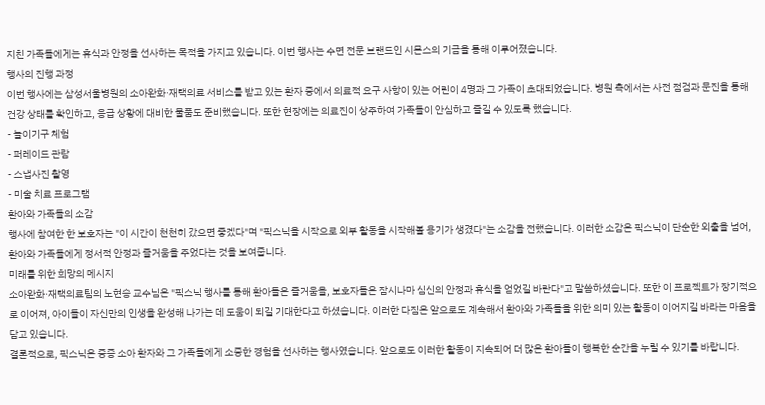지친 가족들에게는 휴식과 안정을 선사하는 목적을 가지고 있습니다. 이번 행사는 수면 전문 브랜드인 시몬스의 기금을 통해 이루어졌습니다.
행사의 진행 과정
이번 행사에는 삼성서울병원의 소아완화·재택의료 서비스를 받고 있는 환자 중에서 의료적 요구 사항이 있는 어린이 4명과 그 가족이 초대되었습니다. 병원 측에서는 사전 점검과 문진을 통해 건강 상태를 확인하고, 응급 상황에 대비한 물품도 준비했습니다. 또한 현장에는 의료진이 상주하여 가족들이 안심하고 즐길 수 있도록 했습니다.
- 놀이기구 체험
- 퍼레이드 관람
- 스냅사진 촬영
- 미술 치료 프로그램
환아와 가족들의 소감
행사에 참여한 한 보호자는 "이 시간이 천천히 갔으면 좋겠다"며 "픽스닉을 시작으로 외부 활동을 시작해볼 용기가 생겼다"는 소감을 전했습니다. 이러한 소감은 픽스닉이 단순한 외출을 넘어, 환아와 가족들에게 정서적 안정과 즐거움을 주었다는 것을 보여줍니다.
미래를 위한 희망의 메시지
소아완화·재택의료팀의 노현승 교수님은 "픽스닉 행사를 통해 환아들은 즐거움을, 보호자들은 잠시나마 심신의 안정과 휴식을 얻었길 바란다"고 말씀하셨습니다. 또한 이 프로젝트가 장기적으로 이어져, 아이들이 자신만의 인생을 완성해 나가는 데 도움이 되길 기대한다고 하셨습니다. 이러한 다짐은 앞으로도 계속해서 환아와 가족들을 위한 의미 있는 활동이 이어지길 바라는 마음을 담고 있습니다.
결론적으로, 픽스닉은 중증 소아 환자와 그 가족들에게 소중한 경험을 선사하는 행사였습니다. 앞으로도 이러한 활동이 지속되어 더 많은 환아들이 행복한 순간을 누릴 수 있기를 바랍니다.